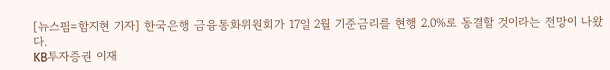[뉴스핌=함지현 기자] 한국은행 금융통화위원회가 17일 2월 기준금리를 현행 2.0%로 동결할 것이라는 전망이 나왔다.
KB투자증권 이재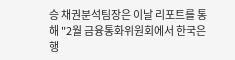승 채권분석팀장은 이날 리포트를 통해 "2월 금융통화위원회에서 한국은행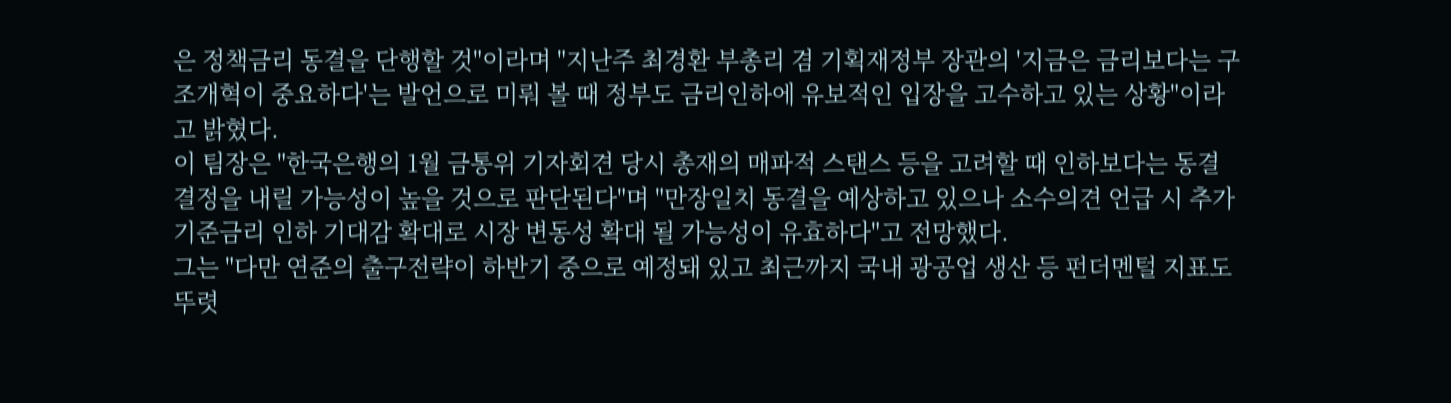은 정책금리 동결을 단행할 것"이라며 "지난주 최경환 부총리 겸 기획재정부 장관의 '지금은 금리보다는 구조개혁이 중요하다'는 발언으로 미뤄 볼 때 정부도 금리인하에 유보적인 입장을 고수하고 있는 상황"이라고 밝혔다.
이 팀장은 "한국은행의 1월 금통위 기자회견 당시 총재의 매파적 스탠스 등을 고려할 때 인하보다는 동결 결정을 내릴 가능성이 높을 것으로 판단된다"며 "만장일치 동결을 예상하고 있으나 소수의견 언급 시 추가 기준금리 인하 기대감 확대로 시장 변동성 확대 될 가능성이 유효하다"고 전망했다.
그는 "다만 연준의 출구전략이 하반기 중으로 예정돼 있고 최근까지 국내 광공업 생산 등 펀더멘털 지표도 뚜렷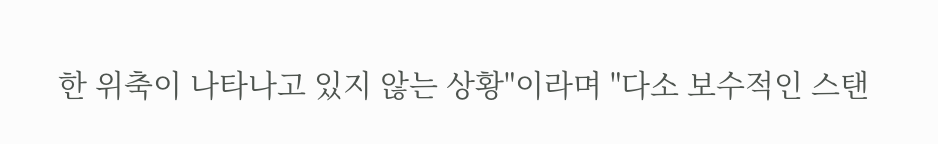한 위축이 나타나고 있지 않는 상황"이라며 "다소 보수적인 스탠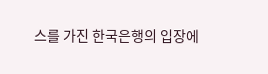스를 가진 한국은행의 입장에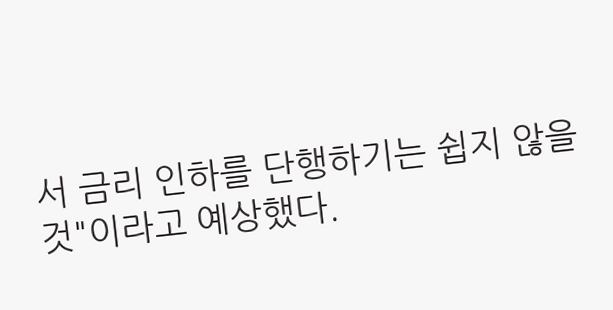서 금리 인하를 단행하기는 쉽지 않을 것"이라고 예상했다.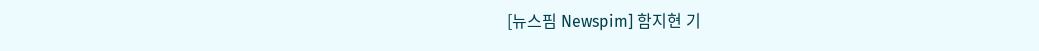[뉴스핌 Newspim] 함지현 기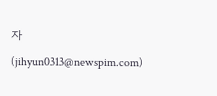자 (jihyun0313@newspim.com)